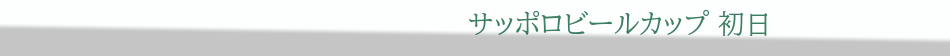サッポロビールカップ 初日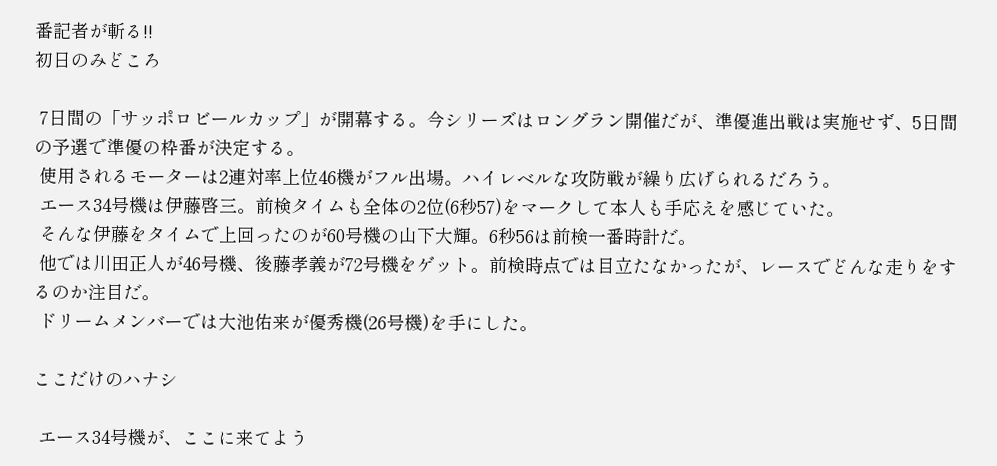番記者が斬る!!
初日のみどころ

 7日間の「サッポロビールカップ」が開幕する。今シリーズはロングラン開催だが、準優進出戦は実施せず、5日間の予選で準優の枠番が決定する。
 使用されるモーターは2連対率上位46機がフル出場。ハイレベルな攻防戦が繰り広げられるだろう。
 エース34号機は伊藤啓三。前検タイムも全体の2位(6秒57)をマークして本人も手応えを感じていた。
 そんな伊藤をタイムで上回ったのが60号機の山下大輝。6秒56は前検一番時計だ。
 他では川田正人が46号機、後藤孝義が72号機をゲット。前検時点では目立たなかったが、レースでどんな走りをするのか注目だ。
 ドリームメンバーでは大池佑来が優秀機(26号機)を手にした。

ここだけのハナシ

 エース34号機が、ここに来てよう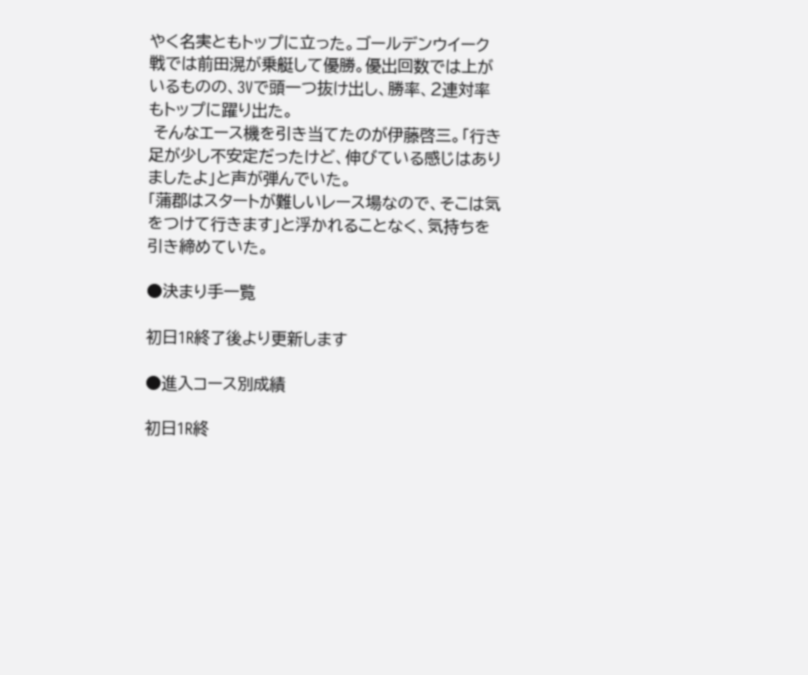やく名実ともトップに立った。ゴールデンウイーク戦では前田滉が乗艇して優勝。優出回数では上がいるものの、3Vで頭一つ抜け出し、勝率、2連対率もトップに躍り出た。
 そんなエース機を引き当てたのが伊藤啓三。「行き足が少し不安定だったけど、伸びている感じはありましたよ」と声が弾んでいた。
「蒲郡はスタートが難しいレース場なので、そこは気をつけて行きます」と浮かれることなく、気持ちを引き締めていた。

●決まり手一覧

初日1R終了後より更新します

●進入コース別成績

初日1R終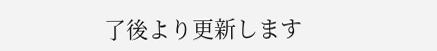了後より更新します